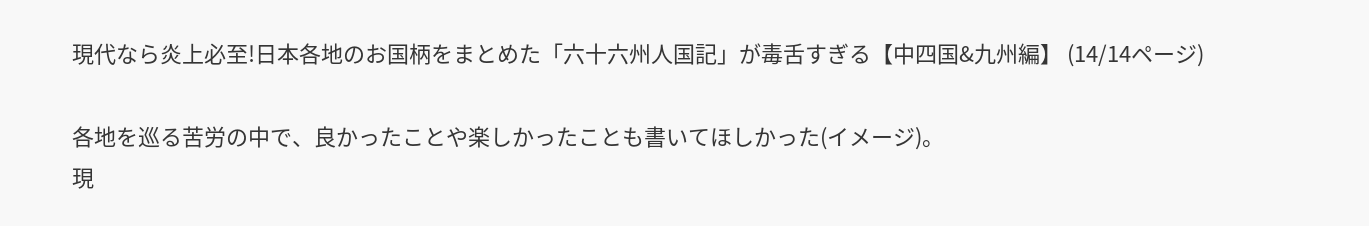現代なら炎上必至!日本各地のお国柄をまとめた「六十六州人国記」が毒舌すぎる【中四国&九州編】 (14/14ページ)

各地を巡る苦労の中で、良かったことや楽しかったことも書いてほしかった(イメージ)。
現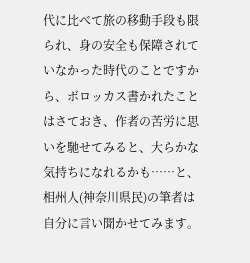代に比べて旅の移動手段も限られ、身の安全も保障されていなかった時代のことですから、ボロッカス書かれたことはさておき、作者の苦労に思いを馳せてみると、大らかな気持ちになれるかも……と、相州人(神奈川県民)の筆者は自分に言い聞かせてみます。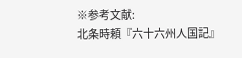※参考文献:
北条時頼『六十六州人国記』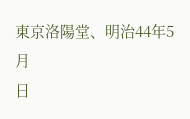東京洛陽堂、明治44年5月
日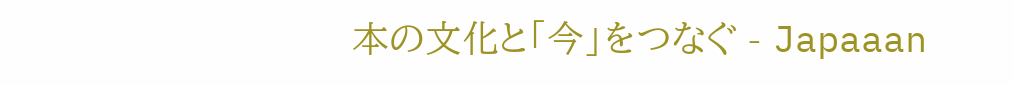本の文化と「今」をつなぐ - Japaaan